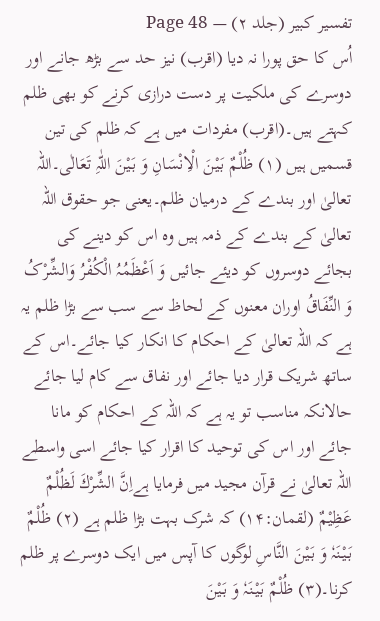تفسیر کبیر (جلد ۲) — Page 48
اُس کا حق پورا نہ دیا (اقرب) نیز حد سے بڑھ جانے اور دوسرے کی ملکیت پر دست درازی کرنے کو بھی ظلم کہتے ہیں۔(اقرب) مفردات میں ہے کہ ظلم کی تین قسمیں ہیں (۱) ظُلْمٌ بَیْنَ الْاِنْسَانِ وَ بَیْنَ اللّٰہِ تَعَالٰی۔اللہ تعالیٰ اور بندے کے درمیان ظلم۔یعنی جو حقوق اللہ تعالیٰ کے بندے کے ذمہ ہیں وہ اس کو دینے کی بجائے دوسروں کو دیئے جائیں وَ اَعْظَمُہُ الْکُفْرُ وَالشِّرْکُ وَ النِّفَاقُ اوران معنوں کے لحاظ سے سب سے بڑا ظلم یہ ہے کہ اللہ تعالیٰ کے احکام کا انکار کیا جائے۔اس کے ساتھ شریک قرار دیا جائے اور نفاق سے کام لیا جائے حالانکہ مناسب تو یہ ہے کہ اللہ کے احکام کو مانا جائے اور اس کی توحید کا اقرار کیا جائے اسی واسطے اللہ تعالیٰ نے قرآن مجید میں فرمایا ہےاِنَّ الشِّرْكَ لَظُلْمٌ عَظِيْمٌ (لقمان:۱۴) کہ شرک بہت بڑا ظلم ہے (۲) ظُلْمٌ بَیْنَہٗ وَ بَیْنَ النَّاسِ لوگوں کا آپس میں ایک دوسرے پر ظلم کرنا۔(۳) ظُلْمٌ بَیْنَہٗ وَ بَیْنَ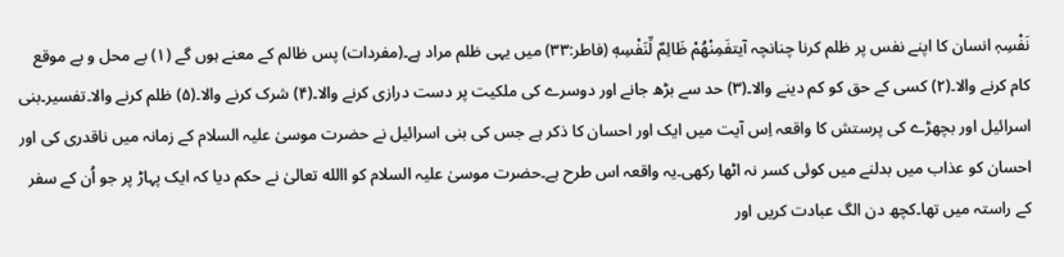نَفْسِہٖ انسان کا اپنے نفس پر ظلم کرنا چنانچہ آیتفَمِنْهُمْ ظَالِمٌ لِّنَفْسِهٖ (فاطر:۳۳) میں یہی ظلم مراد ہے۔(مفردات) پس ظالم کے معنے ہوں گے (۱) بے محل و بے موقع کام کرنے والا۔(۲) کسی کے حق کو کم دینے والا۔(۳) حد سے بڑھ جانے اور دوسرے کی ملکیت پر دست درازی کرنے والا۔(۴) شرک کرنے والا۔(۵) ظلم کرنے والا۔تفسیر۔بنی اسرائیل اور بچھڑے کی پرستش کا واقعہ اِس آیت میں ایک اور احسان کا ذکر ہے جس کی بنی اسرائیل نے حضرت موسیٰ علیہ السلام کے زمانہ میں ناقدری کی اور احسان کو عذاب میں بدلنے میں کوئی کسر نہ اٹھا رکھی۔یہ واقعہ اس طرح ہے۔حضرت موسیٰ علیہ السلام کو االله تعالیٰ نے حکم دیا کہ ایک پہاڑ پر جو اُن کے سفر کے راستہ میں تھا۔کچھ دن الگ عبادت کریں اور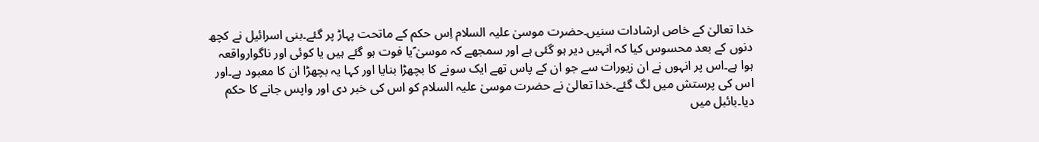خدا تعالیٰ کے خاص ارشادات سنیں۔حضرت موسیٰ علیہ السلام اِس حکم کے ماتحت پہاڑ پر گئے۔بنی اسرائیل نے کچھ دنوں کے بعد محسوس کیا کہ انہیں دیر ہو گئی ہے اور سمجھے کہ موسیٰ ؑیا فوت ہو گئے ہیں یا کوئی اور ناگوارواقعہ ہوا ہے۔اس پر انہوں نے ان زیورات سے جو ان کے پاس تھے ایک سونے کا بچھڑا بنایا اور کہا یہ بچھڑا ان کا معبود ہے۔اور اس کی پرستش میں لگ گئے۔خدا تعالیٰ نے حضرت موسیٰ علیہ السلام کو اس کی خبر دی اور واپس جانے کا حکم دیا۔بائبل میں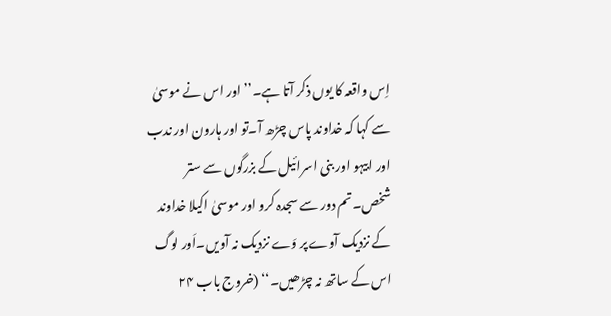اِس واقعہ کا یوں ذکر آتا ہے۔’’ اور اس نے موسیٰ سے کہا کہ خداوند پاس چڑھ آ۔تو اور ہارون اور ندب اور ابیہو اور بنی اسرائیل کے بزرگوں سے ستر شخص۔تم دور سے سجدہ کرو اور موسیٰ اکیلا خداوند کے نزدیک آوے پر وَے نزدیک نہ آویں۔اَور لوگ اس کے ساتھ نہ چڑھیں۔‘‘ (خروج باب ۲۴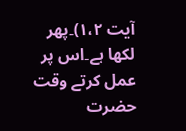آیت ۱،۲)۔پھر لکھا ہے۔اس پر عمل کرتے وقت حضرت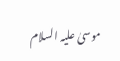موسیٰ علیہ السلام